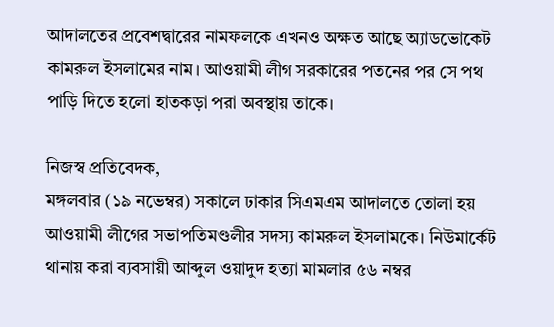আদালতের প্রবেশদ্বারের নামফলকে এখনও অক্ষত আছে অ্যাডভোকেট কামরুল ইসলামের নাম। আওয়ামী লীগ সরকারের পতনের পর সে পথ পাড়ি দিতে হলো হাতকড়া পরা অবস্থায় তাকে।

নিজস্ব প্রতিবেদক,
মঙ্গলবার (১৯ নভেম্বর) সকালে ঢাকার সিএমএম আদালতে তোলা হয় আওয়ামী লীগের সভাপতিমণ্ডলীর সদস্য কামরুল ইসলামকে। নিউমার্কেট থানায় করা ব্যবসায়ী আব্দুল ওয়াদুদ হত্যা মামলার ৫৬ নম্বর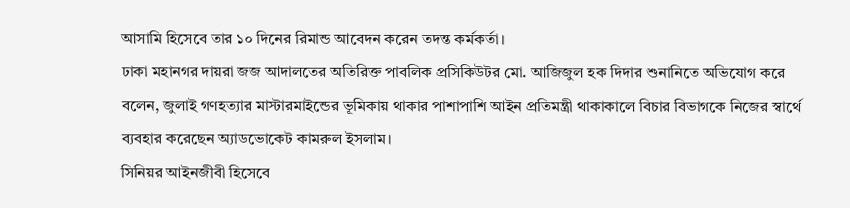আসামি হিসেবে তার ১০ দিনের রিমান্ড আবেদন করেন তদন্ত কর্মকর্তা।
ঢাকা মহানগর দায়রা জজ আদালতের অতিরিক্ত পাবলিক প্রসিকিউটর মো. আজিজুল হক দিদার শুনানিতে অভিযোগ করে বলেন, জুলাই গণহত্যার মাস্টারমাইন্ডের ভূমিকায় থাকার পাশাপাশি আইন প্রতিমন্ত্রী থাকাকালে বিচার বিভাগকে নিজের স্বার্থে ব্যবহার করেছেন অ্যাডভোকেট কামরুল ইসলাম।
সিনিয়র আইনজীবী হিসেবে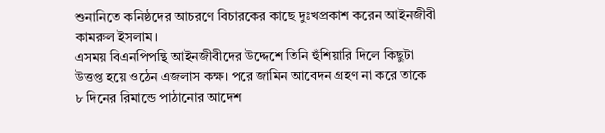শুনানিতে কনিষ্ঠদের আচরণে বিচারকের কাছে দুঃখপ্রকাশ করেন আইনজীবী কামরুল ইসলাম।
এসময় বিএনপিপন্থি আইনজীবীদের উদ্দেশে তিনি হুঁশিয়ারি দিলে কিছুটা উত্তপ্ত হয়ে ওঠেন এজলাস কক্ষ। পরে জামিন আবেদন গ্রহণ না করে তাকে ৮ দিনের রিমান্ডে পাঠানোর আদেশ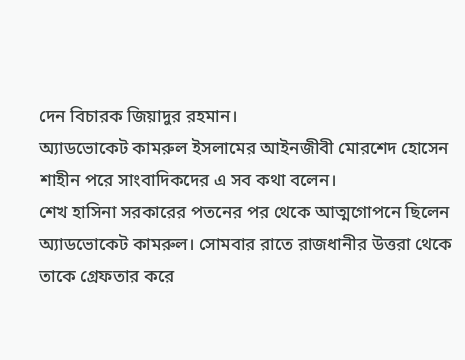দেন বিচারক জিয়াদুর রহমান।
অ্যাডভোকেট কামরুল ইসলামের আইনজীবী মোরশেদ হোসেন শাহীন পরে সাংবাদিকদের এ সব কথা বলেন।
শেখ হাসিনা সরকারের পতনের পর থেকে আত্মগোপনে ছিলেন অ্যাডভোকেট কামরুল। সোমবার রাতে রাজধানীর উত্তরা থেকে তাকে গ্রেফতার করে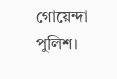গোয়েন্দা পুলিশ।